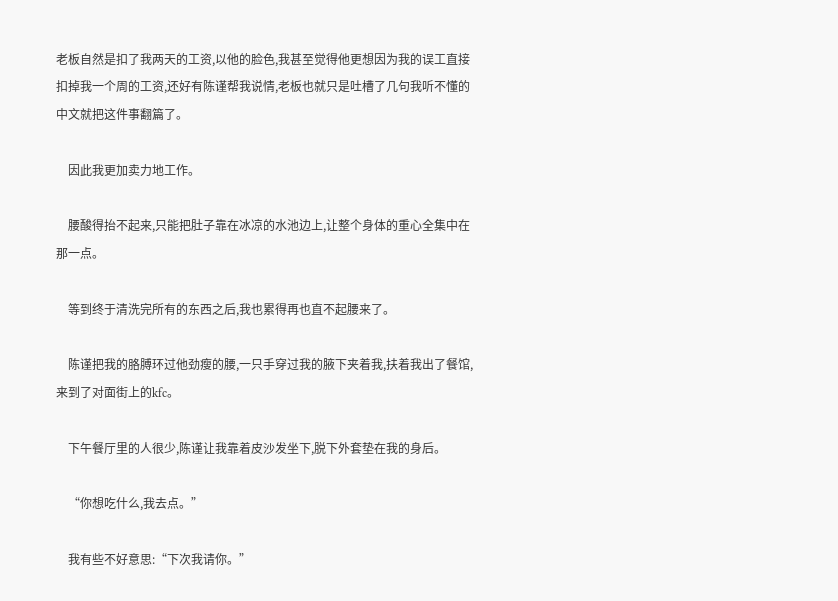老板自然是扣了我两天的工资,以他的脸色,我甚至觉得他更想因为我的误工直接扣掉我一个周的工资,还好有陈谨帮我说情,老板也就只是吐槽了几句我听不懂的中文就把这件事翻篇了。

    因此我更加卖力地工作。

    腰酸得抬不起来,只能把肚子靠在冰凉的水池边上,让整个身体的重心全集中在那一点。

    等到终于清洗完所有的东西之后,我也累得再也直不起腰来了。

    陈谨把我的胳膊环过他劲瘦的腰,一只手穿过我的腋下夹着我,扶着我出了餐馆,来到了对面街上的kfc。

    下午餐厅里的人很少,陈谨让我靠着皮沙发坐下,脱下外套垫在我的身后。

    “你想吃什么,我去点。”

    我有些不好意思:“下次我请你。”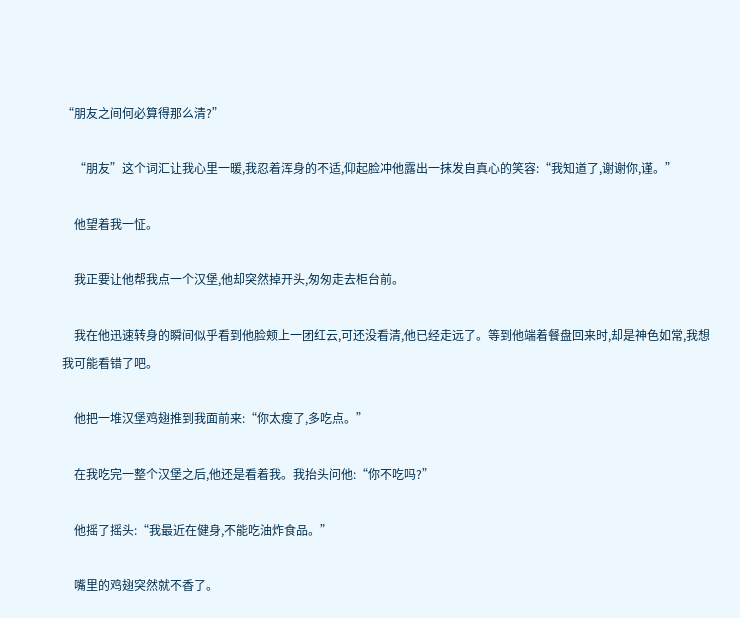“朋友之间何必算得那么清?”

    “朋友”这个词汇让我心里一暖,我忍着浑身的不适,仰起脸冲他露出一抹发自真心的笑容:“我知道了,谢谢你,谨。”

    他望着我一怔。

    我正要让他帮我点一个汉堡,他却突然掉开头,匆匆走去柜台前。

    我在他迅速转身的瞬间似乎看到他脸颊上一团红云,可还没看清,他已经走远了。等到他端着餐盘回来时,却是神色如常,我想我可能看错了吧。

    他把一堆汉堡鸡翅推到我面前来:“你太瘦了,多吃点。”

    在我吃完一整个汉堡之后,他还是看着我。我抬头问他:“你不吃吗?”

    他摇了摇头:“我最近在健身,不能吃油炸食品。”

    嘴里的鸡翅突然就不香了。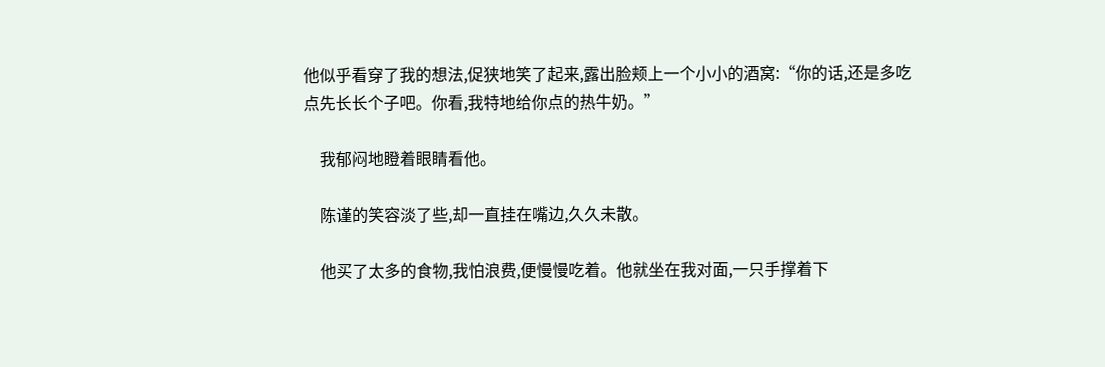他似乎看穿了我的想法,促狭地笑了起来,露出脸颊上一个小小的酒窝:“你的话,还是多吃点先长长个子吧。你看,我特地给你点的热牛奶。”

    我郁闷地瞪着眼睛看他。

    陈谨的笑容淡了些,却一直挂在嘴边,久久未散。

    他买了太多的食物,我怕浪费,便慢慢吃着。他就坐在我对面,一只手撑着下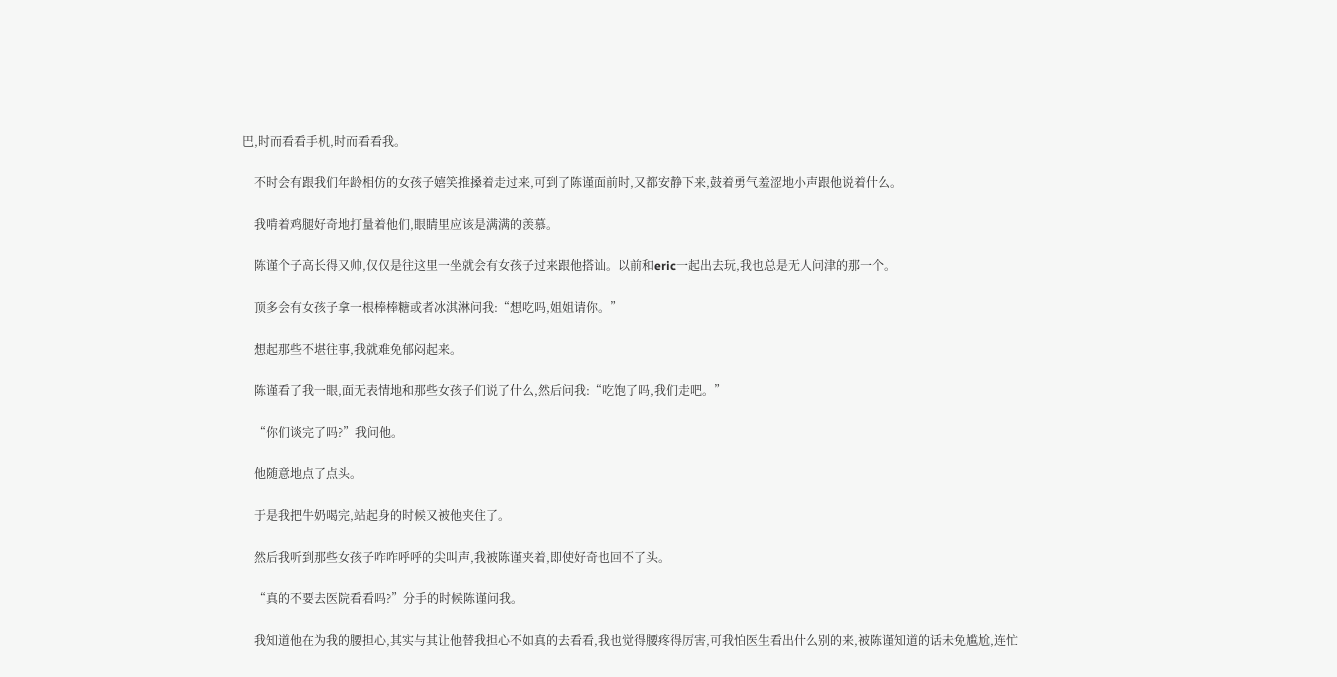巴,时而看看手机,时而看看我。

    不时会有跟我们年龄相仿的女孩子嬉笑推搡着走过来,可到了陈谨面前时,又都安静下来,鼓着勇气羞涩地小声跟他说着什么。

    我啃着鸡腿好奇地打量着他们,眼睛里应该是满满的羡慕。

    陈谨个子高长得又帅,仅仅是往这里一坐就会有女孩子过来跟他搭讪。以前和eric一起出去玩,我也总是无人问津的那一个。

    顶多会有女孩子拿一根棒棒糖或者冰淇淋问我:“想吃吗,姐姐请你。”

    想起那些不堪往事,我就难免郁闷起来。

    陈谨看了我一眼,面无表情地和那些女孩子们说了什么,然后问我:“吃饱了吗,我们走吧。”

    “你们谈完了吗?”我问他。

    他随意地点了点头。

    于是我把牛奶喝完,站起身的时候又被他夹住了。

    然后我听到那些女孩子咋咋呼呼的尖叫声,我被陈谨夹着,即使好奇也回不了头。

    “真的不要去医院看看吗?”分手的时候陈谨问我。

    我知道他在为我的腰担心,其实与其让他替我担心不如真的去看看,我也觉得腰疼得厉害,可我怕医生看出什么别的来,被陈谨知道的话未免尴尬,连忙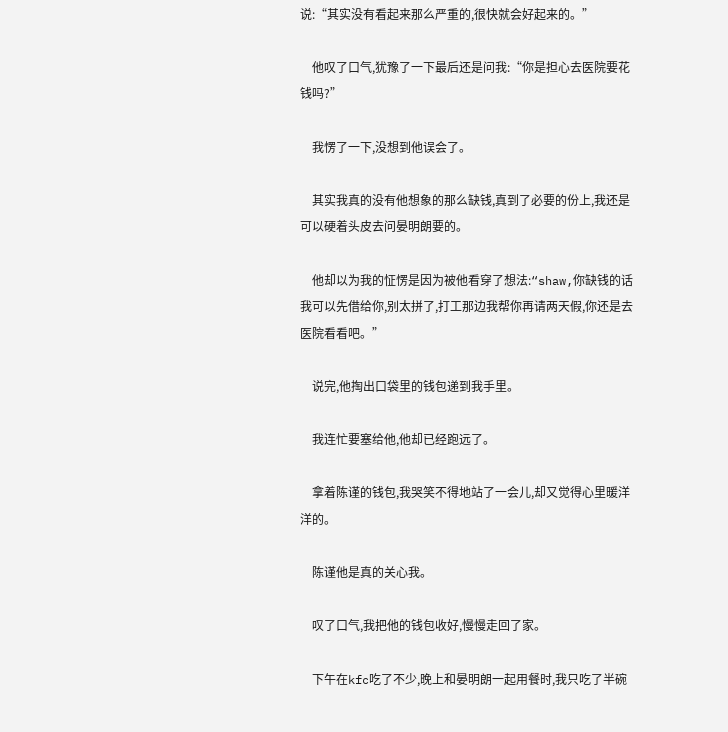说:“其实没有看起来那么严重的,很快就会好起来的。”

    他叹了口气,犹豫了一下最后还是问我:“你是担心去医院要花钱吗?”

    我愣了一下,没想到他误会了。

    其实我真的没有他想象的那么缺钱,真到了必要的份上,我还是可以硬着头皮去问晏明朗要的。

    他却以为我的怔愣是因为被他看穿了想法:“shaw,你缺钱的话我可以先借给你,别太拼了,打工那边我帮你再请两天假,你还是去医院看看吧。”

    说完,他掏出口袋里的钱包递到我手里。

    我连忙要塞给他,他却已经跑远了。

    拿着陈谨的钱包,我哭笑不得地站了一会儿,却又觉得心里暖洋洋的。

    陈谨他是真的关心我。

    叹了口气,我把他的钱包收好,慢慢走回了家。

    下午在kfc吃了不少,晚上和晏明朗一起用餐时,我只吃了半碗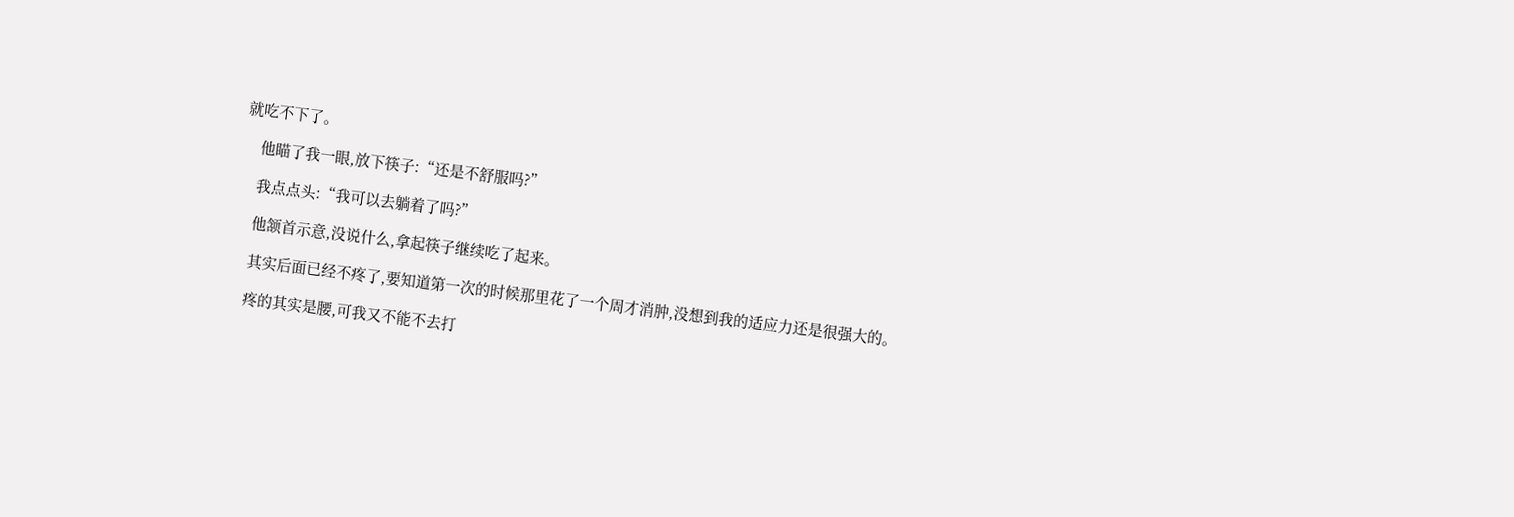就吃不下了。

    他瞄了我一眼,放下筷子:“还是不舒服吗?”

    我点点头:“我可以去躺着了吗?”

    他颔首示意,没说什么,拿起筷子继续吃了起来。

    其实后面已经不疼了,要知道第一次的时候那里花了一个周才消肿,没想到我的适应力还是很强大的。

    疼的其实是腰,可我又不能不去打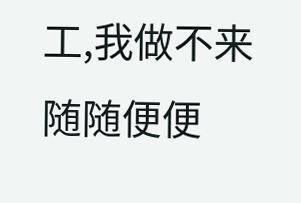工,我做不来随随便便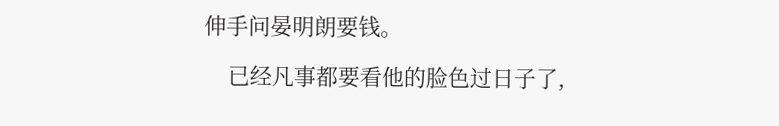伸手问晏明朗要钱。

    已经凡事都要看他的脸色过日子了,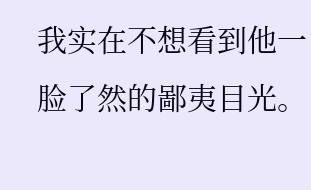我实在不想看到他一脸了然的鄙夷目光。